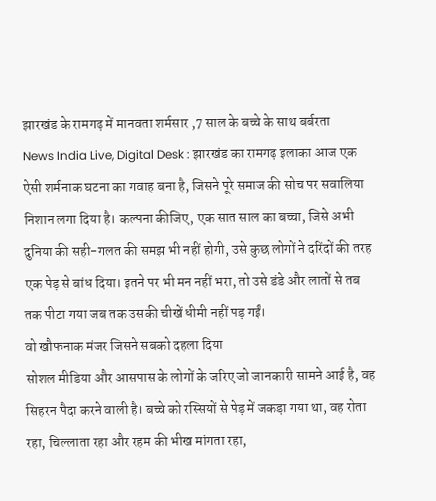झारखंड के रामगढ़ में मानवता शर्मसार ,7 साल के बच्चे के साथ बर्बरता
News India Live, Digital Desk : झारखंड का रामगढ़ इलाका आज एक ऐसी शर्मनाक घटना का गवाह बना है, जिसने पूरे समाज की सोच पर सवालिया निशान लगा दिया है। कल्पना कीजिए, एक सात साल का बच्चा, जिसे अभी दुनिया की सही-गलत की समझ भी नहीं होगी, उसे कुछ लोगों ने दरिंदों की तरह एक पेड़ से बांध दिया। इतने पर भी मन नहीं भरा, तो उसे डंडे और लातों से तब तक पीटा गया जब तक उसकी चीखें धीमी नहीं पड़ गईं।
वो खौफनाक मंजर जिसने सबको दहला दिया
सोशल मीडिया और आसपास के लोगों के जरिए जो जानकारी सामने आई है, वह सिहरन पैदा करने वाली है। बच्चे को रस्सियों से पेड़ में जकड़ा गया था, वह रोता रहा, चिल्लाता रहा और रहम की भीख मांगता रहा,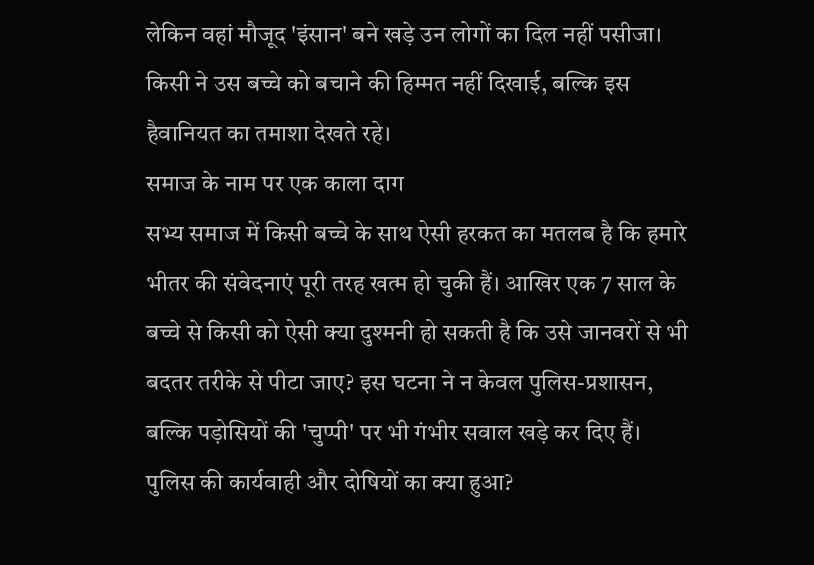लेकिन वहां मौजूद 'इंसान' बने खड़े उन लोगों का दिल नहीं पसीजा। किसी ने उस बच्चे को बचाने की हिम्मत नहीं दिखाई, बल्कि इस हैवानियत का तमाशा देखते रहे।
समाज के नाम पर एक काला दाग
सभ्य समाज में किसी बच्चे के साथ ऐसी हरकत का मतलब है कि हमारे भीतर की संवेदनाएं पूरी तरह खत्म हो चुकी हैं। आखिर एक 7 साल के बच्चे से किसी को ऐसी क्या दुश्मनी हो सकती है कि उसे जानवरों से भी बदतर तरीके से पीटा जाए? इस घटना ने न केवल पुलिस-प्रशासन, बल्कि पड़ोसियों की 'चुप्पी' पर भी गंभीर सवाल खड़े कर दिए हैं।
पुलिस की कार्यवाही और दोषियों का क्या हुआ?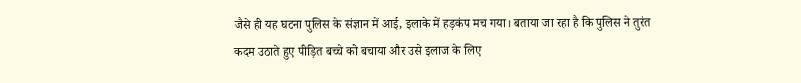जैसे ही यह घटना पुलिस के संज्ञान में आई, इलाके में हड़कंप मच गया। बताया जा रहा है कि पुलिस ने तुरंत कदम उठाते हुए पीड़ित बच्चे को बचाया और उसे इलाज के लिए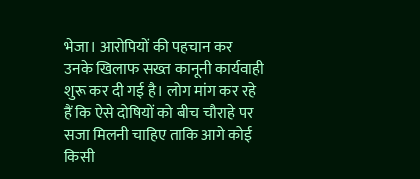भेजा। आरोपियों की पहचान कर उनके खिलाफ सख्त कानूनी कार्यवाही शुरू कर दी गई है। लोग मांग कर रहे हैं कि ऐसे दोषियों को बीच चौराहे पर सजा मिलनी चाहिए ताकि आगे कोई किसी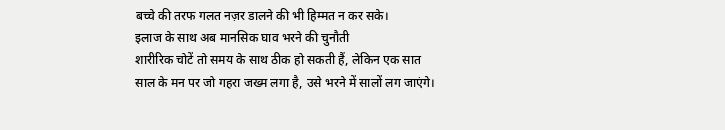बच्चे की तरफ गलत नज़र डालने की भी हिम्मत न कर सके।
इलाज के साथ अब मानसिक घाव भरने की चुनौती
शारीरिक चोटें तो समय के साथ ठीक हो सकती हैं, लेकिन एक सात साल के मन पर जो गहरा जख्म लगा है, उसे भरने में सालों लग जाएंगे।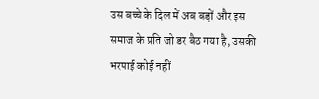उस बच्चे के दिल में अब बड़ों और इस समाज के प्रति जो डर बैठ गया है, उसकी भरपाई कोई नहीं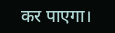कर पाएगा।